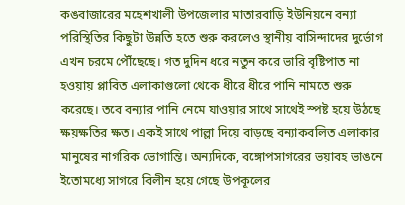কঙবাজারের মহেশখালী উপজেলার মাতারবাড়ি ইউনিয়নে বন্যা পরিস্থিতির কিছুটা উন্নতি হতে শুরু করলেও স্থানীয় বাসিন্দাদের দুর্ভোগ এখন চরমে পৌঁছেছে। গত দুদিন ধরে নতুন করে ভারি বৃষ্টিপাত না হওয়ায় প্লাবিত এলাকাগুলো থেকে ধীরে ধীরে পানি নামতে শুরু করেছে। তবে বন্যার পানি নেমে যাওয়ার সাথে সাথেই স্পষ্ট হয়ে উঠছে ক্ষয়ক্ষতির ক্ষত। একই সাথে পাল্লা দিয়ে বাড়ছে বন্যাকবলিত এলাকার মানুষের নাগরিক ভোগান্তি। অন্যদিকে, বঙ্গোপসাগরের ভয়াবহ ভাঙনে ইতোমধ্যে সাগরে বিলীন হয়ে গেছে উপকূলের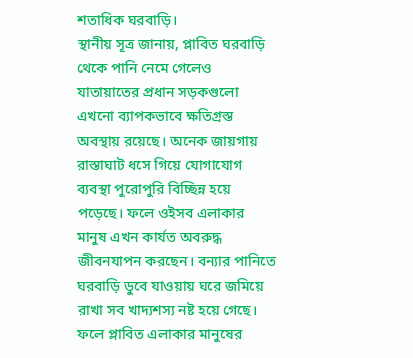শতাধিক ঘরবাড়ি।
স্থানীয় সূত্র জানায়, প্লাবিত ঘরবাড়ি থেকে পানি নেমে গেলেও যাতায়াতের প্রধান সড়কগুলো এখনো ব্যাপকভাবে ক্ষতিগ্রস্ত অবস্থায় রয়েছে। অনেক জায়গায় রাস্তাঘাট ধসে গিয়ে যোগাযোগ ব্যবস্থা পুরোপুরি বিচ্ছিন্ন হয়ে পড়েছে। ফলে ওইসব এলাকার মানুষ এখন কার্যত অবরুদ্ধ জীবনযাপন করছেন। বন্যার পানিতে ঘরবাড়ি ডুবে যাওয়ায় ঘরে জমিয়ে রাখা সব খাদ্যশস্য নষ্ট হয়ে গেছে। ফলে প্লাবিত এলাকার মানুষের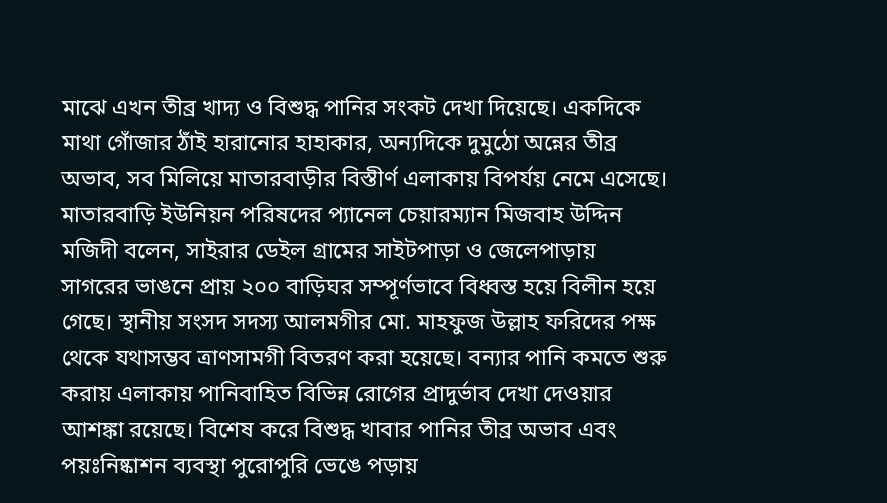মাঝে এখন তীব্র খাদ্য ও বিশুদ্ধ পানির সংকট দেখা দিয়েছে। একদিকে মাথা গোঁজার ঠাঁই হারানোর হাহাকার, অন্যদিকে দুমুঠো অন্নের তীব্র অভাব, সব মিলিয়ে মাতারবাড়ীর বিস্তীর্ণ এলাকায় বিপর্যয় নেমে এসেছে।
মাতারবাড়ি ইউনিয়ন পরিষদের প্যানেল চেয়ারম্যান মিজবাহ উদ্দিন মজিদী বলেন, সাইরার ডেইল গ্রামের সাইটপাড়া ও জেলেপাড়ায় সাগরের ভাঙনে প্রায় ২০০ বাড়িঘর সম্পূর্ণভাবে বিধ্বস্ত হয়ে বিলীন হয়ে গেছে। স্থানীয় সংসদ সদস্য আলমগীর মো. মাহফুজ উল্লাহ ফরিদের পক্ষ থেকে যথাসম্ভব ত্রাণসামগী বিতরণ করা হয়েছে। বন্যার পানি কমতে শুরু করায় এলাকায় পানিবাহিত বিভিন্ন রোগের প্রাদুর্ভাব দেখা দেওয়ার আশঙ্কা রয়েছে। বিশেষ করে বিশুদ্ধ খাবার পানির তীব্র অভাব এবং পয়ঃনিষ্কাশন ব্যবস্থা পুরোপুরি ভেঙে পড়ায়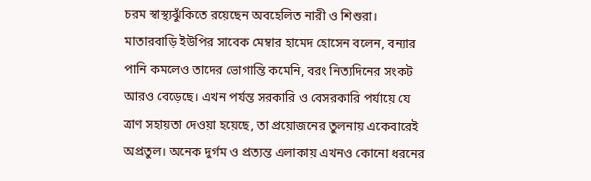চরম স্বাস্থ্যঝুঁকিতে রয়েছেন অবহেলিত নারী ও শিশুরা।
মাতারবাড়ি ইউপির সাবেক মেম্বার হামেদ হোসেন বলেন, বন্যার পানি কমলেও তাদের ভোগান্তি কমেনি, বরং নিত্যদিনের সংকট আরও বেড়েছে। এখন পর্যন্ত সরকারি ও বেসরকারি পর্যায়ে যে ত্রাণ সহায়তা দেওয়া হয়েছে, তা প্রয়োজনের তুলনায় একেবারেই অপ্রতুল। অনেক দুর্গম ও প্রত্যন্ত এলাকায় এখনও কোনো ধরনের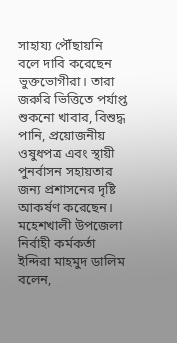সাহায্য পৌঁছায়নি বলে দাবি করেছেন ভুক্তভোগীরা। তারা জরুরি ভিত্তিতে পর্যাপ্ত শুকনো খাবার, বিশুদ্ধ পানি, প্রয়োজনীয় ওষুধপত্র এবং স্থায়ী পুনর্বাসন সহায়তার জন্য প্রশাসনের দৃষ্টি আকর্ষণ করেছেন।
মহেশখালী উপজেলা নির্বাহী কর্মকর্তা ইন্দিরা মাহমুদ ডালিম বলেন,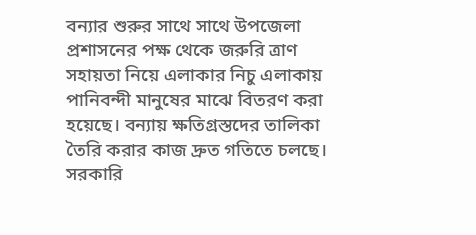বন্যার শুরুর সাথে সাথে উপজেলা প্রশাসনের পক্ষ থেকে জরুরি ত্রাণ সহায়তা নিয়ে এলাকার নিচু এলাকায় পানিবন্দী মানুষের মাঝে বিতরণ করা হয়েছে। বন্যায় ক্ষতিগ্রস্তদের তালিকা তৈরি করার কাজ দ্রুত গতিতে চলছে। সরকারি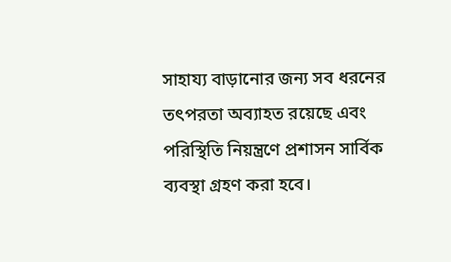সাহায্য বাড়ানোর জন্য সব ধরনের তৎপরতা অব্যাহত রয়েছে এবং পরিস্থিতি নিয়ন্ত্রণে প্রশাসন সার্বিক ব্যবস্থা গ্রহণ করা হবে।